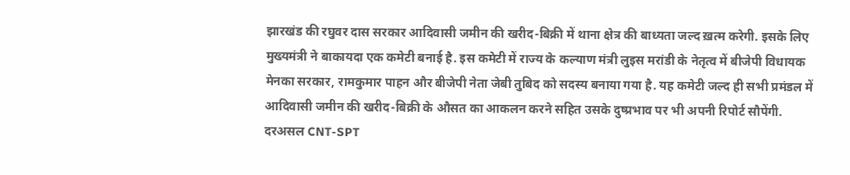झारखंड की रघुवर दास सरकार आदिवासी जमीन की खरीद-बिक्री में थाना क्षेत्र की बाध्यता जल्द ख़त्म करेगी. इसके लिए मुख्यमंत्री ने बाकायदा एक कमेटी बनाई है. इस कमेटी में राज्य के कल्याण मंत्री लुइस मरांडी के नेतृत्व में बीजेपी विधायक मेनका सरकार, रामकुमार पाहन और बीजेपी नेता जेबी तुबिद को सदस्य बनाया गया है. यह कमेटी जल्द ही सभी प्रमंडल में आदिवासी जमीन की खरीद-बिक्री के औसत का आकलन करने सहित उसके दुष्प्रभाव पर भी अपनी रिपोर्ट सौपेंगी.
दरअसल CNT-SPT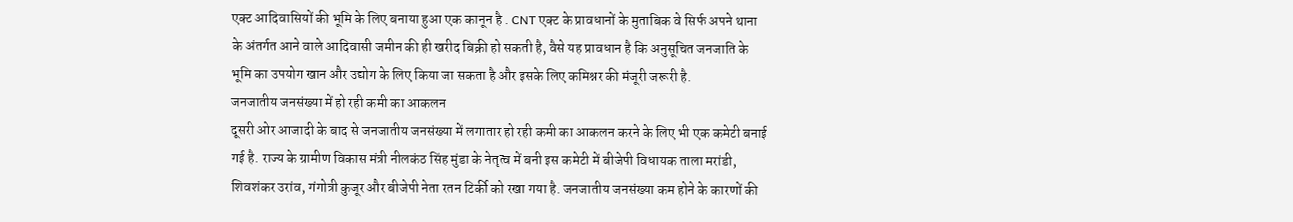एक्ट आदिवासियों की भूमि के लिए बनाया हुआ एक कानून है . CNT एक्ट के प्रावधानों के मुताबिक वे सिर्फ अपने थाना के अंतर्गत आने वाले आदिवासी जमीन की ही खरीद बिक्री हो सकती है, वैसे यह प्रावधान है कि अनुसूचित जनजाति के भूमि का उपयोग खान और उद्योग के लिए किया जा सकता है और इसके लिए कमिश्नर की मंजूरी जरूरी है.
जनजातीय जनसंख्या में हो रही कमी का आकलन
दूसरी ओर आजादी के बाद से जनजातीय जनसंख्या में लगातार हो रही कमी का आकलन करने के लिए भी एक कमेटी बनाई गई है. राज्य के ग्रामीण विकास मंत्री नीलकंठ सिंह मुंडा के नेतृत्व में बनी इस कमेटी में बीजेपी विधायक ताला मरांडी, शिवशंकर उरांव, गंगोत्री कुजूर और बीजेपी नेता रतन टिर्की को रखा गया है. जनजातीय जनसंख्या कम होने के कारणों की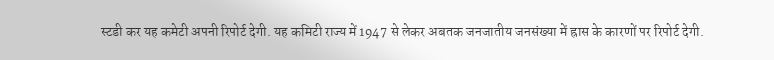स्टडी कर यह कमेटी अपनी रिपोर्ट देगी. यह कमिटी राज्य में 1947 से लेकर अबतक जनजातीय जनसंख्या में ह्रास के कारणों पर रिपोर्ट देगी.